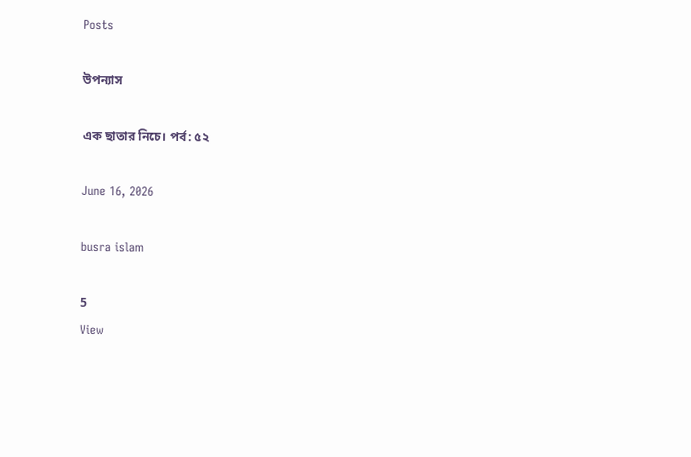Posts

উপন্যাস

এক ছাতার নিচে। পর্ব: ৫২

June 16, 2026

busra islam

5
View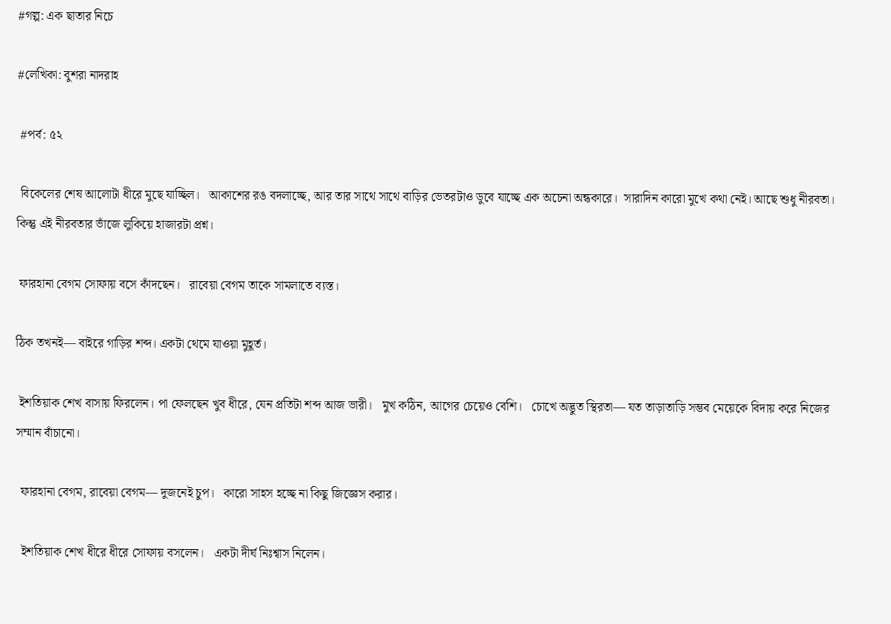#গল্প: এক ছাতার নিচে

#লেখিকা: বুশরা নাদরাহ

 #পর্ব: ৫২

 বিকেলের শেষ আলোটা ধীরে মুছে যাচ্ছিল।   আকাশের রঙ বদলাচ্ছে, আর তার সাথে সাথে বাড়ির ভেতরটাও ডুবে যাচ্ছে এক অচেনা অন্ধকারে।  সারাদিন কারো মুখে কথা নেই। আছে শুধু নীরবতা।  কিন্তু এই নীরবতার ভাঁজে লুকিয়ে হাজারটা প্রশ্ন।

 ফারহানা বেগম সোফায় বসে কাঁদছেন।   রাবেয়া বেগম তাকে সামলাতে ব্যস্ত।

ঠিক তখনই— বাইরে গাড়ির শব্দ। একটা থেমে যাওয়া মুহূর্ত।

 ইশতিয়াক শেখ বাসায় ফিরলেন। পা ফেলছেন খুব ধীরে, যেন প্রতিটা শব্দ আজ ভারী।   মুখ কঠিন, আগের চেয়েও বেশি।   চোখে অদ্ভুত স্থিরতা— যত তাড়াতাড়ি সম্ভব মেয়েকে বিদায় করে নিজের সম্মান বাঁচানো।

  ফারহানা বেগম, রাবেয়া বেগম— দুজনেই চুপ।   কারো সাহস হচ্ছে না কিছু জিজ্ঞেস করার।

  ইশতিয়াক শেখ ধীরে ধীরে সোফায় বসলেন।   একটা দীর্ঘ নিঃশ্বাস নিলেন।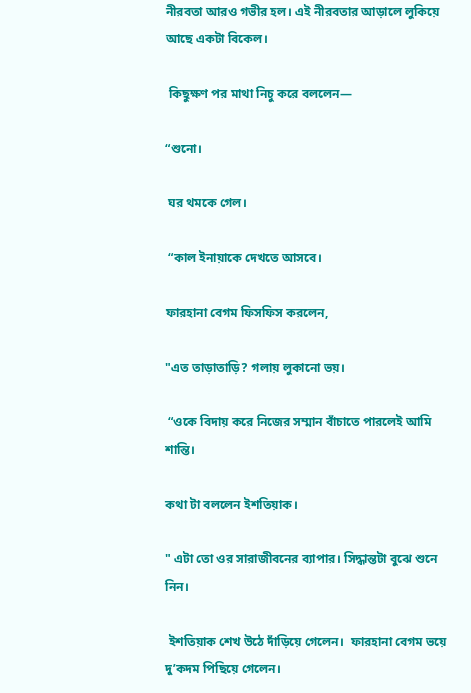নীরবতা আরও গভীর হল। এই নীরবতার আড়ালে লুকিয়ে আছে একটা বিকেল।

 কিছুক্ষণ পর মাথা নিচু করে বললেন—

“শুনো।

 ঘর থমকে গেল।

 “কাল ইনায়াকে দেখতে আসবে।

ফারহানা বেগম ফিসফিস করলেন,

"এত তাড়াতাড়ি? গলায় লুকানো ভয়।

 “ওকে বিদায় করে নিজের সম্মান বাঁচাতে পারলেই আমি শান্তি।

কথা টা বললেন ইশতিয়াক।

" এটা তো ওর সারাজীবনের ব্যাপার। সিদ্ধান্তটা বুঝে শুনে নিন।

 ইশতিয়াক শেখ উঠে দাঁড়িয়ে গেলেন।  ফারহানা বেগম ভয়ে দু’কদম পিছিয়ে গেলেন।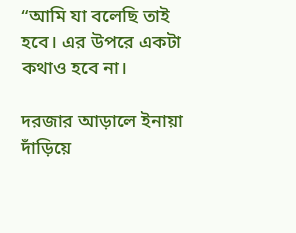“আমি যা বলেছি তাই হবে। এর উপরে একটা কথাও হবে না।

দরজার আড়ালে ইনায়া দাঁড়িয়ে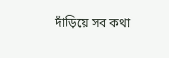দাঁড়িয়ে সব কথা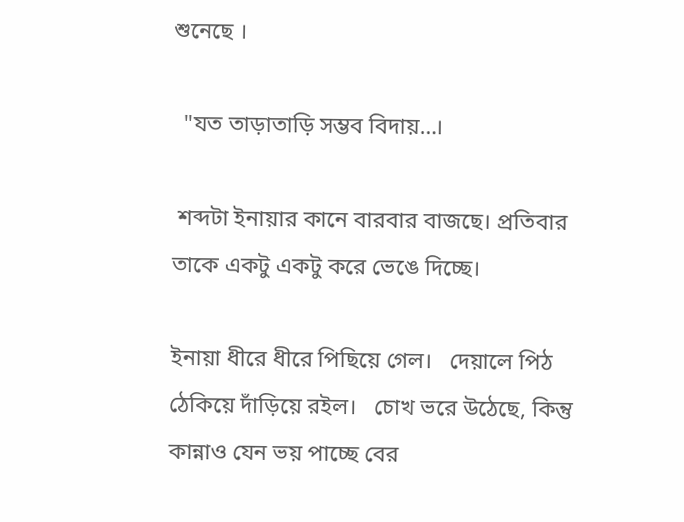শুনেছে ।

  "যত তাড়াতাড়ি সম্ভব বিদায়…।

 শব্দটা ইনায়ার কানে বারবার বাজছে। প্রতিবার তাকে একটু একটু করে ভেঙে দিচ্ছে।

ইনায়া ধীরে ধীরে পিছিয়ে গেল।   দেয়ালে পিঠ ঠেকিয়ে দাঁড়িয়ে রইল।   চোখ ভরে উঠেছে, কিন্তু কান্নাও যেন ভয় পাচ্ছে বের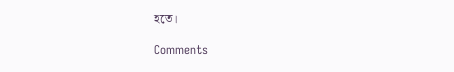হতে।

Comments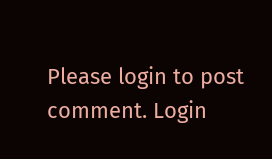Please login to post comment. Login